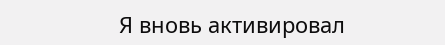Я вновь активировал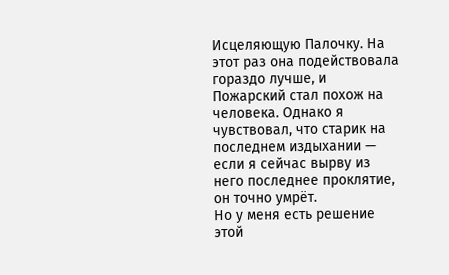Исцеляющую Палочку. На этот раз она подействовала гораздо лучше, и Пожарский стал похож на человека. Однако я чувствовал, что старик на последнем издыхании — если я сейчас вырву из него последнее проклятие, он точно умрёт.
Но у меня есть решение этой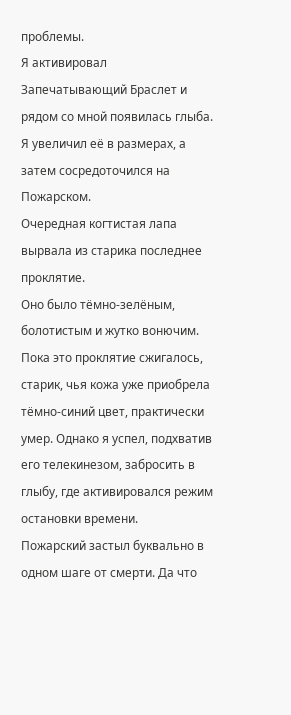проблемы.
Я активировал Запечатывающий Браслет и рядом со мной появилась глыба. Я увеличил её в размерах, а затем сосредоточился на Пожарском.
Очередная когтистая лапа вырвала из старика последнее проклятие.
Оно было тёмно-зелёным, болотистым и жутко вонючим. Пока это проклятие сжигалось, старик, чья кожа уже приобрела тёмно-синий цвет, практически умер. Однако я успел, подхватив его телекинезом, забросить в глыбу, где активировался режим остановки времени.
Пожарский застыл буквально в одном шаге от смерти. Да что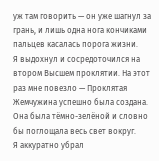уж там говорить — он уже шагнул за грань, и лишь одна нога кончиками пальцев касалась порога жизни.
Я выдохнул и сосредоточился на втором Высшем проклятии. На этот раз мне повезло — Проклятая Жемчужина успешно была создана. Она была тёмно-зелёной и словно бы поглощала весь свет вокруг.
Я аккуратно убрал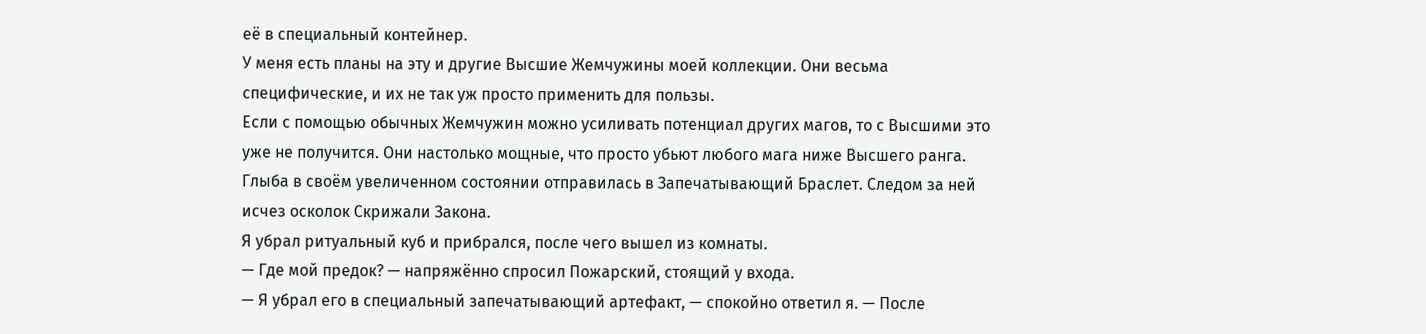её в специальный контейнер.
У меня есть планы на эту и другие Высшие Жемчужины моей коллекции. Они весьма специфические, и их не так уж просто применить для пользы.
Если с помощью обычных Жемчужин можно усиливать потенциал других магов, то с Высшими это уже не получится. Они настолько мощные, что просто убьют любого мага ниже Высшего ранга.
Глыба в своём увеличенном состоянии отправилась в Запечатывающий Браслет. Следом за ней исчез осколок Скрижали Закона.
Я убрал ритуальный куб и прибрался, после чего вышел из комнаты.
— Где мой предок? — напряжённо спросил Пожарский, стоящий у входа.
— Я убрал его в специальный запечатывающий артефакт, — спокойно ответил я. — После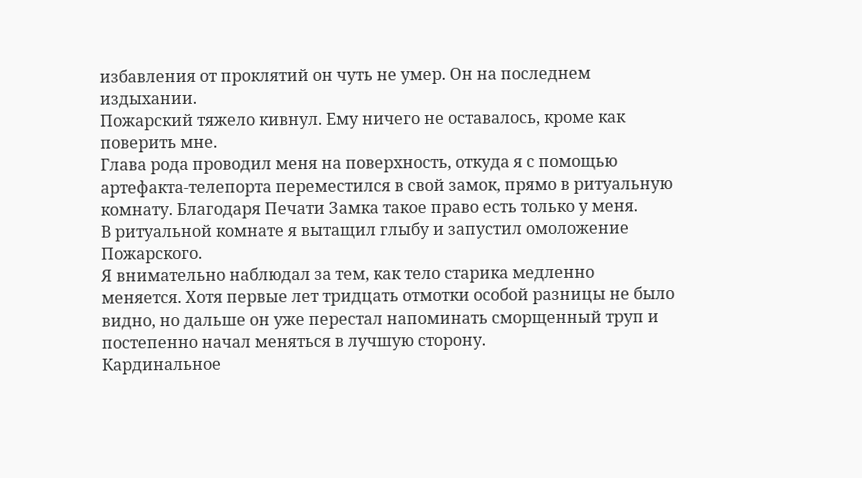избавления от проклятий он чуть не умер. Он на последнем издыхании.
Пожарский тяжело кивнул. Ему ничего не оставалось, кроме как поверить мне.
Глава рода проводил меня на поверхность, откуда я с помощью артефакта-телепорта переместился в свой замок, прямо в ритуальную комнату. Благодаря Печати Замка такое право есть только у меня.
В ритуальной комнате я вытащил глыбу и запустил омоложение Пожарского.
Я внимательно наблюдал за тем, как тело старика медленно меняется. Хотя первые лет тридцать отмотки особой разницы не было видно, но дальше он уже перестал напоминать сморщенный труп и постепенно начал меняться в лучшую сторону.
Кардинальное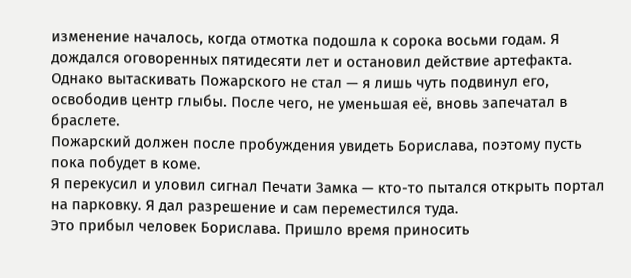изменение началось, когда отмотка подошла к сорока восьми годам. Я дождался оговоренных пятидесяти лет и остановил действие артефакта. Однако вытаскивать Пожарского не стал — я лишь чуть подвинул его, освободив центр глыбы. После чего, не уменьшая её, вновь запечатал в браслете.
Пожарский должен после пробуждения увидеть Борислава, поэтому пусть пока побудет в коме.
Я перекусил и уловил сигнал Печати Замка — кто-то пытался открыть портал на парковку. Я дал разрешение и сам переместился туда.
Это прибыл человек Борислава. Пришло время приносить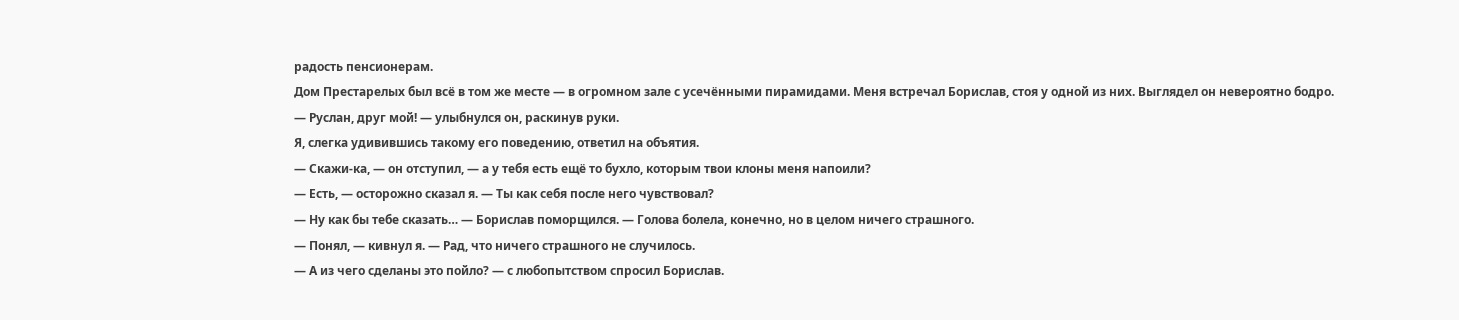радость пенсионерам.
Дом Престарелых был всё в том же месте — в огромном зале с усечёнными пирамидами. Меня встречал Борислав, стоя у одной из них. Выглядел он невероятно бодро.
— Руслан, друг мой! — улыбнулся он, раскинув руки.
Я, слегка удивившись такому его поведению, ответил на объятия.
— Скажи-ка, — он отступил, — а у тебя есть ещё то бухло, которым твои клоны меня напоили?
— Есть, — осторожно сказал я. — Ты как себя после него чувствовал?
— Ну как бы тебе сказать… — Борислав поморщился. — Голова болела, конечно, но в целом ничего страшного.
— Понял, — кивнул я. — Рад, что ничего страшного не случилось.
— А из чего сделаны это пойло? — с любопытством спросил Борислав.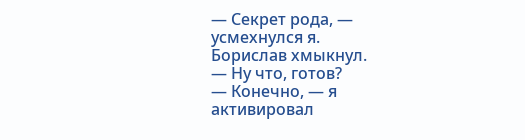— Секрет рода, — усмехнулся я.
Борислав хмыкнул.
— Ну что, готов?
— Конечно, — я активировал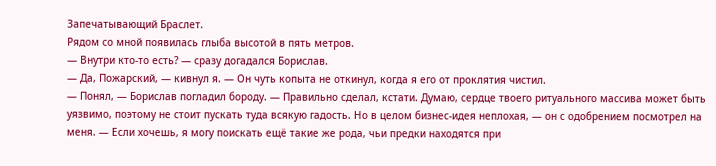Запечатывающий Браслет.
Рядом со мной появилась глыба высотой в пять метров.
— Внутри кто-то есть? — сразу догадался Борислав.
— Да, Пожарский, — кивнул я. — Он чуть копыта не откинул, когда я его от проклятия чистил.
— Понял, — Борислав погладил бороду. — Правильно сделал, кстати. Думаю, сердце твоего ритуального массива может быть уязвимо, поэтому не стоит пускать туда всякую гадость. Но в целом бизнес-идея неплохая, — он с одобрением посмотрел на меня. — Если хочешь, я могу поискать ещё такие же рода, чьи предки находятся при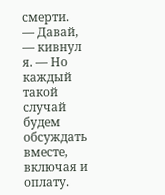смерти.
— Давай, — кивнул я. — Но каждый такой случай будем обсуждать вместе, включая и оплату.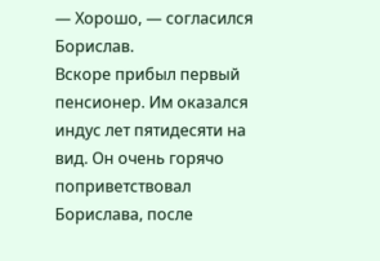— Хорошо, — согласился Борислав.
Вскоре прибыл первый пенсионер. Им оказался индус лет пятидесяти на вид. Он очень горячо поприветствовал Борислава, после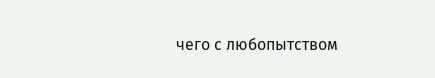чего с любопытством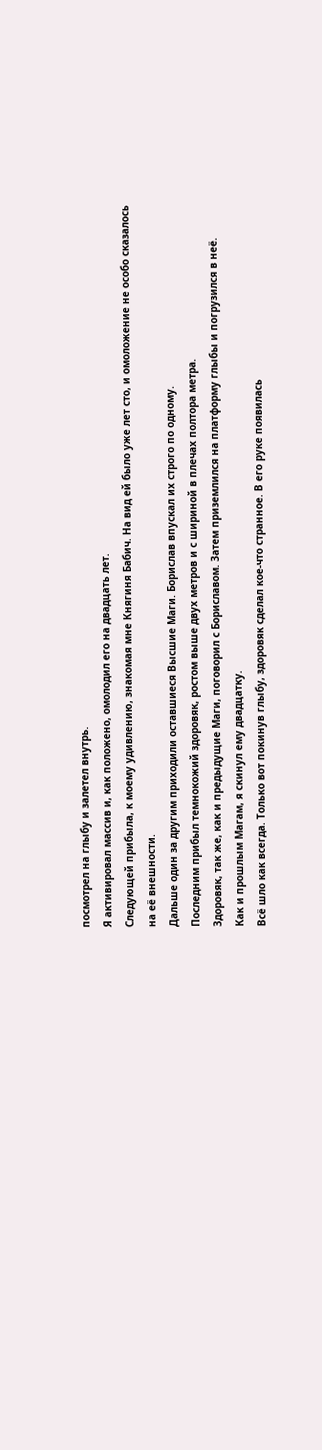посмотрел на глыбу и залетел внутрь.
Я активировал массив и, как положено, омолодил его на двадцать лет.
Следующей прибыла, к моему удивлению, знакомая мне Княгиня Бабич. На вид ей было уже лет сто, и омоложение не особо сказалось на её внешности.
Дальше один за другим приходили оставшиеся Высшие Маги. Борислав впускал их строго по одному.
Последним прибыл темнокожий здоровяк, ростом выше двух метров и с шириной в плечах полтора метра.
Здоровяк, так же, как и предыдущие Маги, поговорил с Бориславом. Затем приземлился на платформу глыбы и погрузился в неё.
Как и прошлым Магам, я скинул ему двадцатку.
Всё шло как всегда. Только вот покинув глыбу, здоровяк сделал кое-что странное. В его руке появилась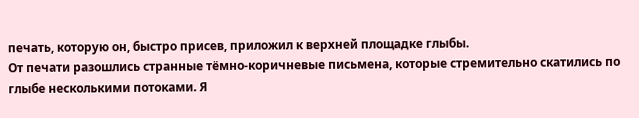печать, которую он, быстро присев, приложил к верхней площадке глыбы.
От печати разошлись странные тёмно-коричневые письмена, которые стремительно скатились по глыбе несколькими потоками. Я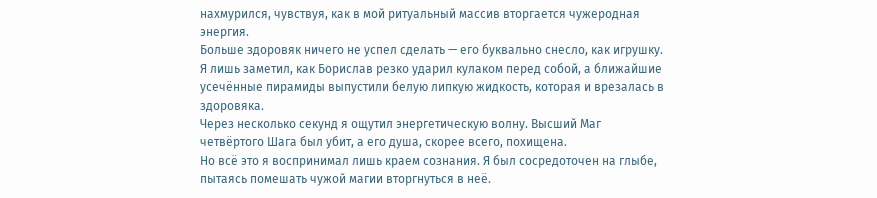нахмурился, чувствуя, как в мой ритуальный массив вторгается чужеродная энергия.
Больше здоровяк ничего не успел сделать — его буквально снесло, как игрушку. Я лишь заметил, как Борислав резко ударил кулаком перед собой, а ближайшие усечённые пирамиды выпустили белую липкую жидкость, которая и врезалась в здоровяка.
Через несколько секунд я ощутил энергетическую волну. Высший Маг четвёртого Шага был убит, а его душа, скорее всего, похищена.
Но всё это я воспринимал лишь краем сознания. Я был сосредоточен на глыбе, пытаясь помешать чужой магии вторгнуться в неё.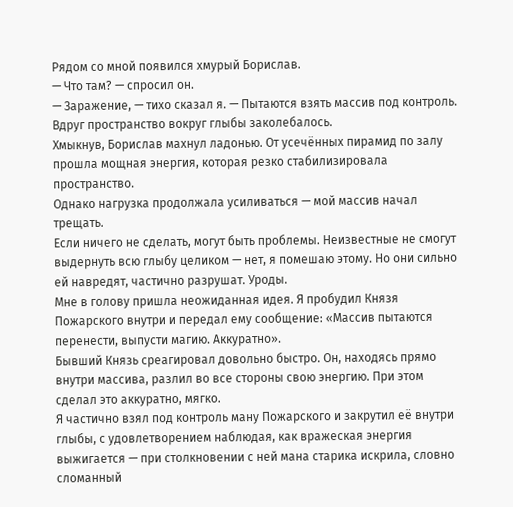Рядом со мной появился хмурый Борислав.
— Что там? — спросил он.
— Заражение, — тихо сказал я. — Пытаются взять массив под контроль.
Вдруг пространство вокруг глыбы заколебалось.
Хмыкнув, Борислав махнул ладонью. От усечённых пирамид по залу прошла мощная энергия, которая резко стабилизировала пространство.
Однако нагрузка продолжала усиливаться — мой массив начал трещать.
Если ничего не сделать, могут быть проблемы. Неизвестные не смогут выдернуть всю глыбу целиком — нет, я помешаю этому. Но они сильно ей навредят, частично разрушат. Уроды.
Мне в голову пришла неожиданная идея. Я пробудил Князя Пожарского внутри и передал ему сообщение: «Массив пытаются перенести, выпусти магию. Аккуратно».
Бывший Князь среагировал довольно быстро. Он, находясь прямо внутри массива, разлил во все стороны свою энергию. При этом сделал это аккуратно, мягко.
Я частично взял под контроль ману Пожарского и закрутил её внутри глыбы, с удовлетворением наблюдая, как вражеская энергия выжигается — при столкновении с ней мана старика искрила, словно сломанный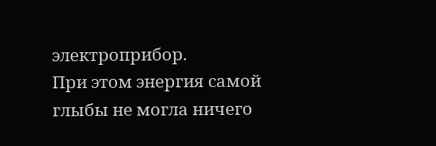электроприбор.
При этом энергия самой глыбы не могла ничего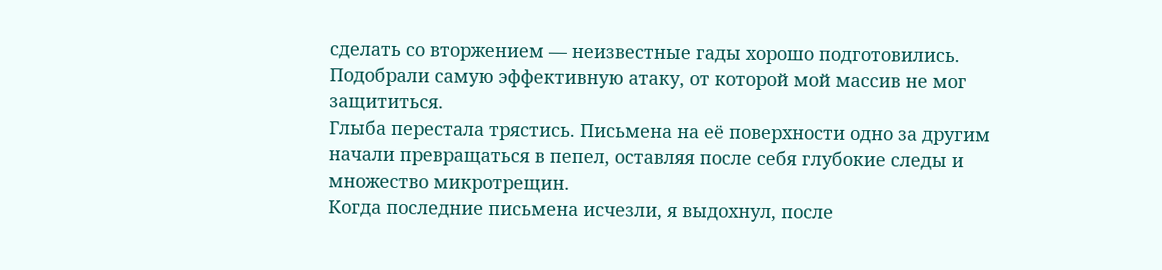сделать со вторжением — неизвестные гады хорошо подготовились. Подобрали самую эффективную атаку, от которой мой массив не мог защититься.
Глыба перестала трястись. Письмена на её поверхности одно за другим начали превращаться в пепел, оставляя после себя глубокие следы и множество микротрещин.
Когда последние письмена исчезли, я выдохнул, после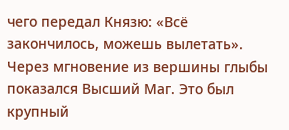чего передал Князю: «Всё закончилось, можешь вылетать».
Через мгновение из вершины глыбы показался Высший Маг. Это был крупный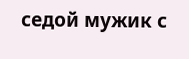седой мужик с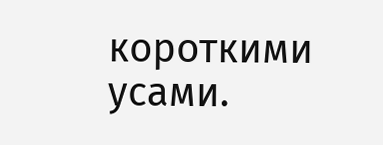короткими усами.